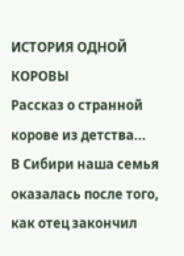ИСТОРИЯ ОДНОЙ КОРОВЫ
Рассказ о странной корове из детства...
В Сибири наша семья оказалась после того, как отец закончил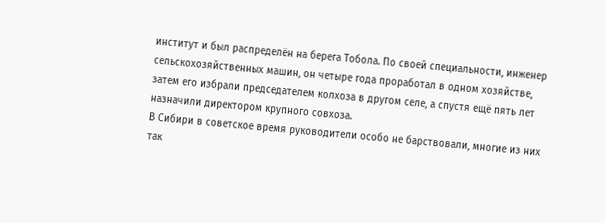институт и был распределён на берега Тобола. По своей специальности, инженер сельскохозяйственных машин, он четыре года проработал в одном хозяйстве, затем его избрали председателем колхоза в другом селе, а спустя ещё пять лет назначили директором крупного совхоза.
В Сибири в советское время руководители особо не барствовали, многие из них так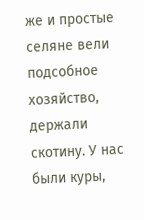же и простые селяне вели подсобное хозяйство, держали скотину. У нас были куры,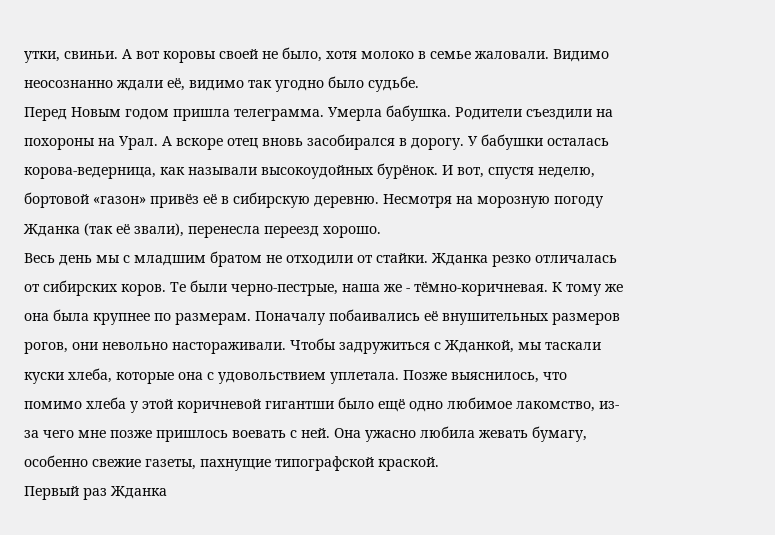утки, свиньи. А вот коровы своей не было, хотя молоко в семье жаловали. Видимо неосознанно ждали её, видимо так угодно было судьбе.
Перед Новым годом пришла телеграмма. Умерла бабушка. Родители съездили на похороны на Урал. А вскоре отец вновь засобирался в дорогу. У бабушки осталась корова-ведерница, как называли высокоудойных бурёнок. И вот, спустя неделю, бортовой «газон» привёз её в сибирскую деревню. Несмотря на морозную погоду Жданка (так её звали), перенесла переезд хорошо.
Весь день мы с младшим братом не отходили от стайки. Жданка резко отличалась от сибирских коров. Те были черно-пестрые, наша же - тёмно-коричневая. К тому же она была крупнее по размерам. Поначалу побаивались её внушительных размеров рогов, они невольно настораживали. Чтобы задружиться с Жданкой, мы таскали куски хлеба, которые она с удовольствием уплетала. Позже выяснилось, что помимо хлеба у этой коричневой гигантши было ещё одно любимое лакомство, из-за чего мне позже пришлось воевать с ней. Она ужасно любила жевать бумагу, особенно свежие газеты, пахнущие типографской краской.
Первый раз Жданка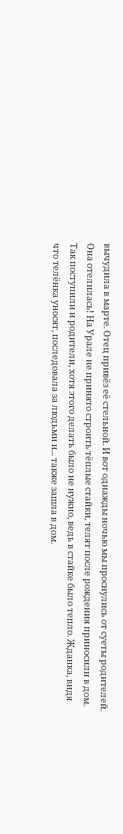вычудила в марте. Отец привёз её стельной. И вот однажды ночью мы проснулись от суеты родителей. Она отелилась! На Урале не принято строить тёплые стайки, телят после рождения приносили в дом. Так поступили и родители, хотя этого делать было не нужно, ведь в стайке было тепло. Жданка, видя что телёнка уносят, последовала за людьми и... также зашла в дом.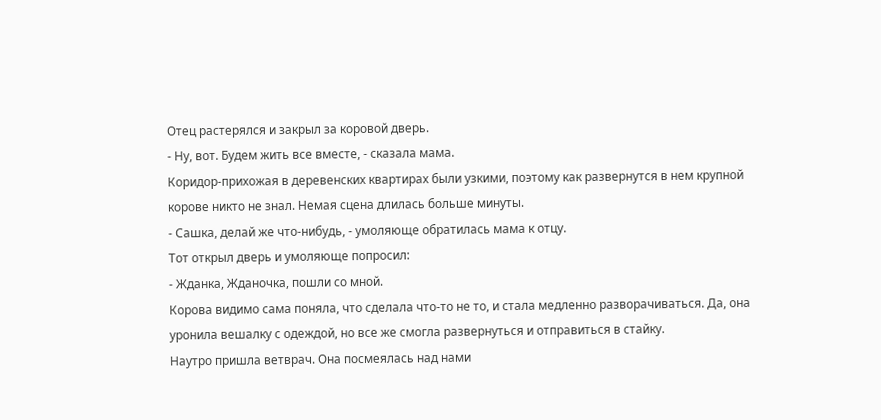Отец растерялся и закрыл за коровой дверь.
- Ну, вот. Будем жить все вместе, - сказала мама.
Коридор-прихожая в деревенских квартирах были узкими, поэтому как развернутся в нем крупной корове никто не знал. Немая сцена длилась больше минуты.
- Сашка, делай же что-нибудь, - умоляюще обратилась мама к отцу.
Тот открыл дверь и умоляюще попросил:
- Жданка, Жданочка, пошли со мной.
Корова видимо сама поняла, что сделала что-то не то, и стала медленно разворачиваться. Да, она уронила вешалку с одеждой, но все же смогла развернуться и отправиться в стайку.
Наутро пришла ветврач. Она посмеялась над нами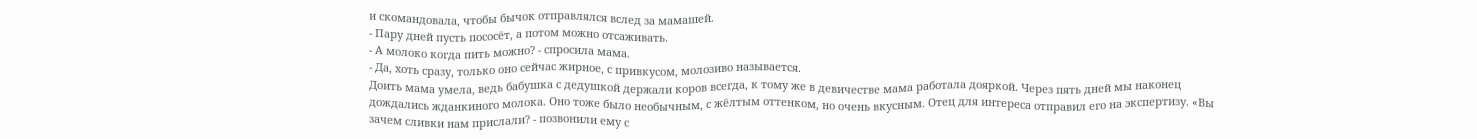и скомандовала, чтобы бычок отправлялся вслед за мамашей.
- Пару дней пусть пососёт, а потом можно отсаживать.
- А молоко когда пить можно? - спросила мама.
- Да, хоть сразу, только оно сейчас жирное, с привкусом, молозиво называется.
Доить мама умела, ведь бабушка с дедушкой держали коров всегда, к тому же в девичестве мама работала дояркой. Через пять дней мы наконец дождались жданкиного молока. Оно тоже было необычным, с жёлтым оттенком, но очень вкусным. Отец для интереса отправил его на экспертизу. «Вы зачем сливки нам прислали? - позвонили ему с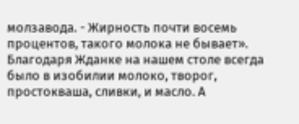молзавода. - Жирность почти восемь процентов, такого молока не бывает». Благодаря Жданке на нашем столе всегда было в изобилии молоко, творог, простокваша, сливки, и масло. А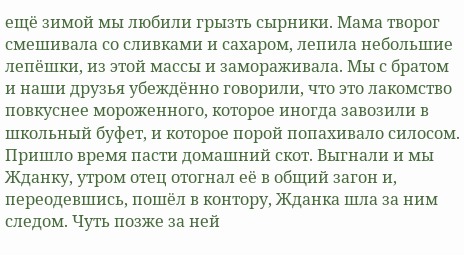ещё зимой мы любили грызть сырники. Мама творог смешивала со сливками и сахаром, лепила небольшие лепёшки, из этой массы и замораживала. Мы с братом и наши друзья убеждённо говорили, что это лакомство повкуснее мороженного, которое иногда завозили в школьный буфет, и которое порой попахивало силосом.
Пришло время пасти домашний скот. Выгнали и мы Жданку, утром отец отогнал её в общий загон и, переодевшись, пошёл в контору, Жданка шла за ним следом. Чуть позже за ней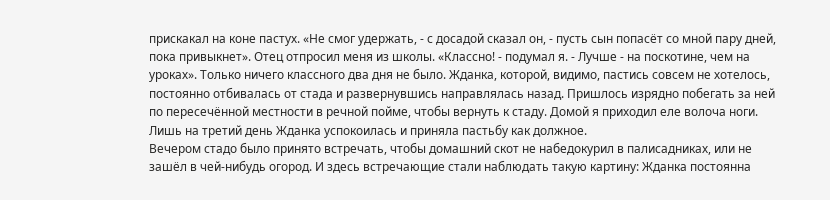прискакал на коне пастух. «Не смог удержать, - с досадой сказал он, - пусть сын попасёт со мной пару дней, пока привыкнет». Отец отпросил меня из школы. «Классно! - подумал я. - Лучше - на поскотине, чем на уроках». Только ничего классного два дня не было. Жданка, которой, видимо, пастись совсем не хотелось, постоянно отбивалась от стада и развернувшись направлялась назад. Пришлось изрядно побегать за ней по пересечённой местности в речной пойме, чтобы вернуть к стаду. Домой я приходил еле волоча ноги. Лишь на третий день Жданка успокоилась и приняла пастьбу как должное.
Вечером стадо было принято встречать, чтобы домашний скот не набедокурил в палисадниках, или не зашёл в чей-нибудь огород. И здесь встречающие стали наблюдать такую картину: Жданка постоянна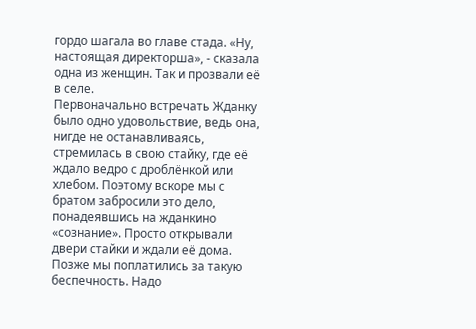гордо шагала во главе стада. «Ну, настоящая директорша», - сказала одна из женщин. Так и прозвали её в селе.
Первоначально встречать Жданку было одно удовольствие, ведь она, нигде не останавливаясь, стремилась в свою стайку, где её ждало ведро с дроблёнкой или хлебом. Поэтому вскоре мы с братом забросили это дело, понадеявшись на жданкино «сознание». Просто открывали двери стайки и ждали её дома.
Позже мы поплатились за такую беспечность. Надо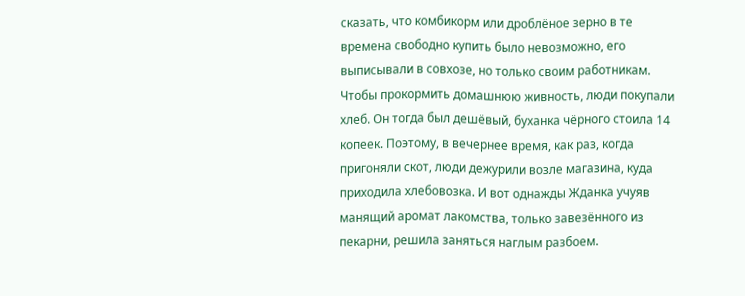сказать, что комбикорм или дроблёное зерно в те времена свободно купить было невозможно, его выписывали в совхозе, но только своим работникам. Чтобы прокормить домашнюю живность, люди покупали хлеб. Он тогда был дешёвый, буханка чёрного стоила 14 копеек. Поэтому, в вечернее время, как раз, когда пригоняли скот, люди дежурили возле магазина, куда приходила хлебовозка. И вот однажды Жданка учуяв манящий аромат лакомства, только завезённого из пекарни, решила заняться наглым разбоем.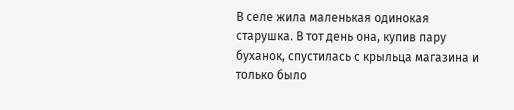В селе жила маленькая одинокая старушка. В тот день она, купив пару буханок, спустилась с крыльца магазина и только было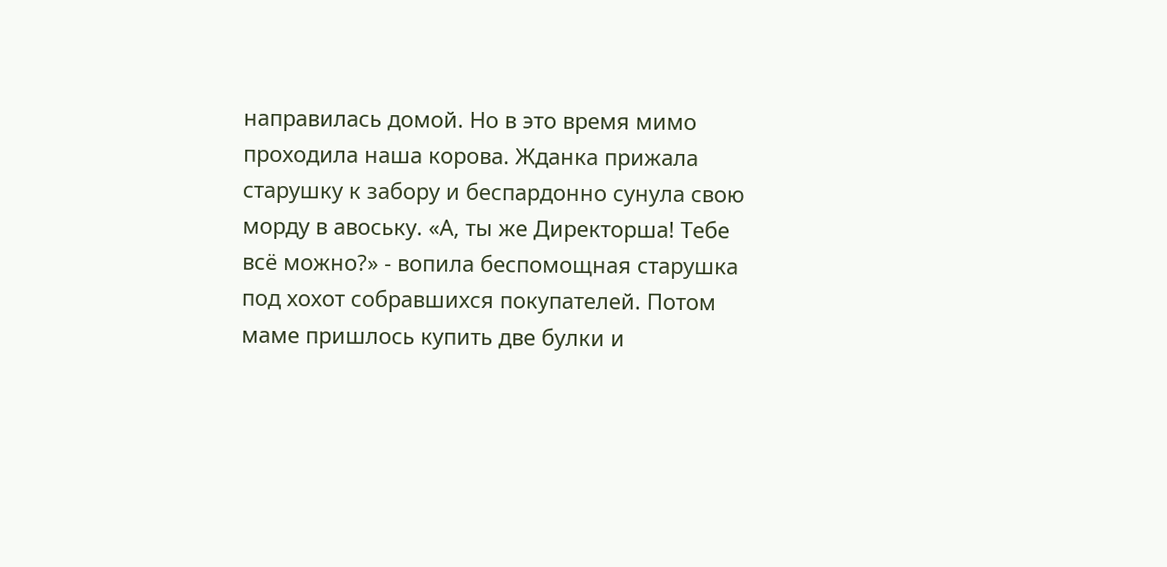направилась домой. Но в это время мимо проходила наша корова. Жданка прижала старушку к забору и беспардонно сунула свою морду в авоську. «А, ты же Директорша! Тебе всё можно?» - вопила беспомощная старушка под хохот собравшихся покупателей. Потом маме пришлось купить две булки и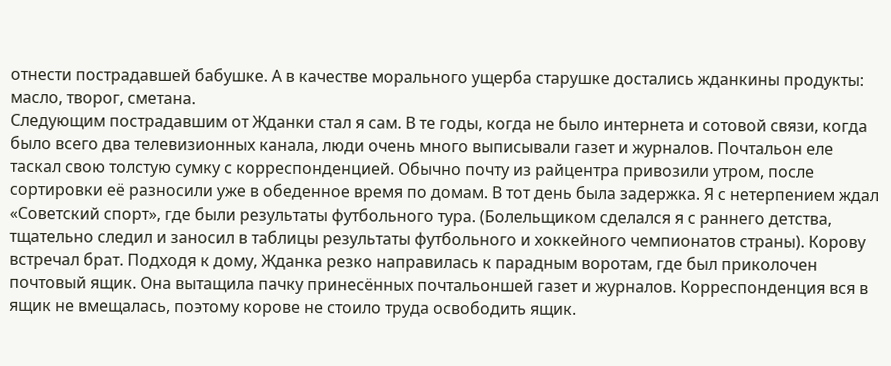отнести пострадавшей бабушке. А в качестве морального ущерба старушке достались жданкины продукты: масло, творог, сметана.
Следующим пострадавшим от Жданки стал я сам. В те годы, когда не было интернета и сотовой связи, когда было всего два телевизионных канала, люди очень много выписывали газет и журналов. Почтальон еле таскал свою толстую сумку с корреспонденцией. Обычно почту из райцентра привозили утром, после сортировки её разносили уже в обеденное время по домам. В тот день была задержка. Я с нетерпением ждал «Советский спорт», где были результаты футбольного тура. (Болельщиком сделался я с раннего детства, тщательно следил и заносил в таблицы результаты футбольного и хоккейного чемпионатов страны). Корову встречал брат. Подходя к дому, Жданка резко направилась к парадным воротам, где был приколочен почтовый ящик. Она вытащила пачку принесённых почтальоншей газет и журналов. Корреспонденция вся в ящик не вмещалась, поэтому корове не стоило труда освободить ящик.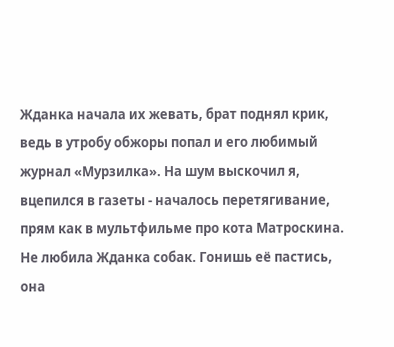Жданка начала их жевать, брат поднял крик, ведь в утробу обжоры попал и его любимый журнал «Мурзилка». На шум выскочил я, вцепился в газеты - началось перетягивание, прям как в мультфильме про кота Матроскина.
Не любила Жданка собак. Гонишь её пастись, она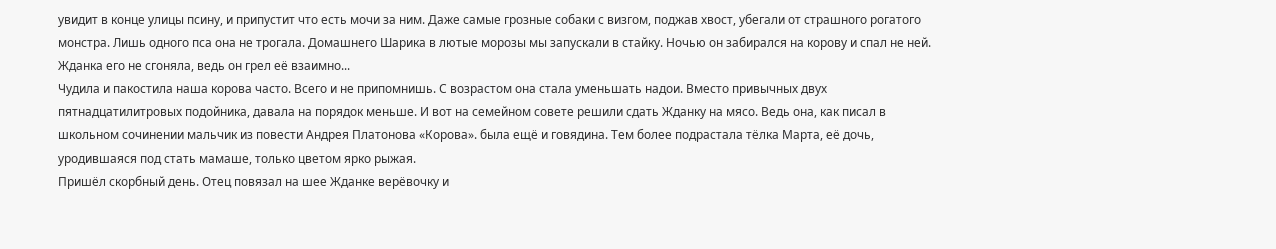увидит в конце улицы псину, и припустит что есть мочи за ним. Даже самые грозные собаки с визгом, поджав хвост, убегали от страшного рогатого монстра. Лишь одного пса она не трогала. Домашнего Шарика в лютые морозы мы запускали в стайку. Ночью он забирался на корову и спал не ней. Жданка его не сгоняла, ведь он грел её взаимно...
Чудила и пакостила наша корова часто. Всего и не припомнишь. С возрастом она стала уменьшать надои. Вместо привычных двух пятнадцатилитровых подойника, давала на порядок меньше. И вот на семейном совете решили сдать Жданку на мясо. Ведь она, как писал в школьном сочинении мальчик из повести Андрея Платонова «Корова». была ещё и говядина. Тем более подрастала тёлка Марта, её дочь, уродившаяся под стать мамаше, только цветом ярко рыжая.
Пришёл скорбный день. Отец повязал на шее Жданке верёвочку и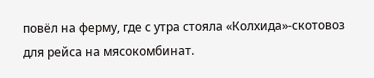повёл на ферму, где с утра стояла «Колхида»-скотовоз для рейса на мясокомбинат.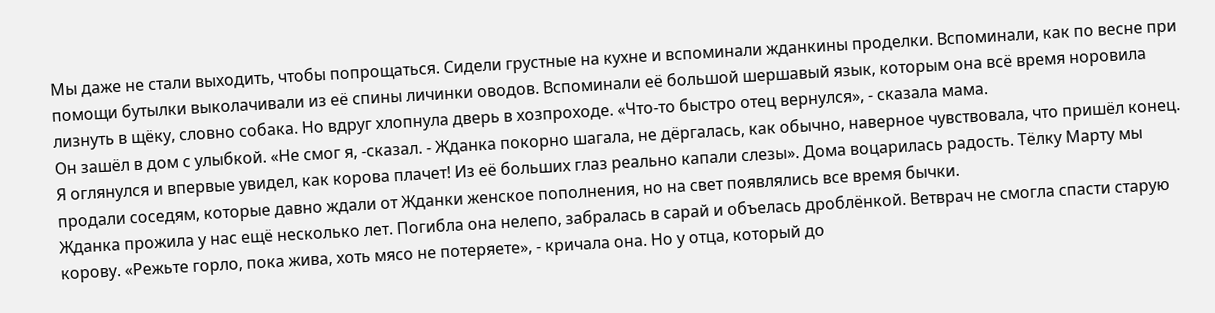Мы даже не стали выходить, чтобы попрощаться. Сидели грустные на кухне и вспоминали жданкины проделки. Вспоминали, как по весне при помощи бутылки выколачивали из её спины личинки оводов. Вспоминали её большой шершавый язык, которым она всё время норовила лизнуть в щёку, словно собака. Но вдруг хлопнула дверь в хозпроходе. «Что-то быстро отец вернулся», - сказала мама.
Он зашёл в дом с улыбкой. «Не смог я, -сказал. - Жданка покорно шагала, не дёргалась, как обычно, наверное чувствовала, что пришёл конец. Я оглянулся и впервые увидел, как корова плачет! Из её больших глаз реально капали слезы». Дома воцарилась радость. Тёлку Марту мы продали соседям, которые давно ждали от Жданки женское пополнения, но на свет появлялись все время бычки.
Жданка прожила у нас ещё несколько лет. Погибла она нелепо, забралась в сарай и объелась дроблёнкой. Ветврач не смогла спасти старую корову. «Режьте горло, пока жива, хоть мясо не потеряете», - кричала она. Но у отца, который до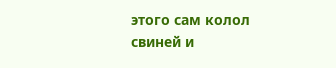этого сам колол свиней и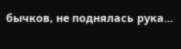бычков, не поднялась рука...